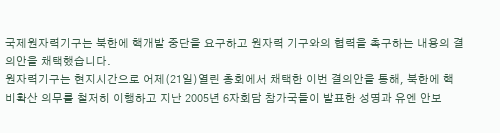국제원자력기구는 북한에 핵개발 중단을 요구하고 원자력 기구와의 협력을 촉구하는 내용의 결의안을 채택했습니다.
원자력기구는 현지시간으로 어제(21일)열린 총회에서 채택한 이번 결의안을 통해, 북한에 핵 비확산 의무를 철저히 이행하고 지난 2005년 6자회담 참가국들이 발표한 성명과 유엔 안보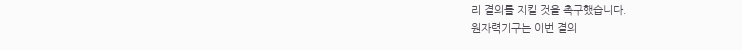리 결의를 지킬 것을 촉구했습니다.
원자력기구는 이번 결의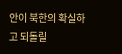안이 북한의 확실하고 되돌릴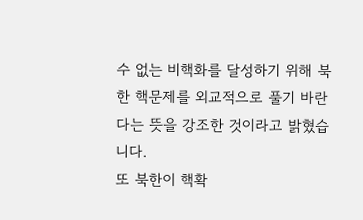수 없는 비핵화를 달성하기 위해 북한 핵문제를 외교적으로 풀기 바란다는 뜻을 강조한 것이라고 밝혔습니다.
또 북한이 핵확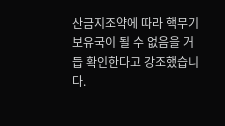산금지조약에 따라 핵무기 보유국이 될 수 없음을 거듭 확인한다고 강조했습니다.